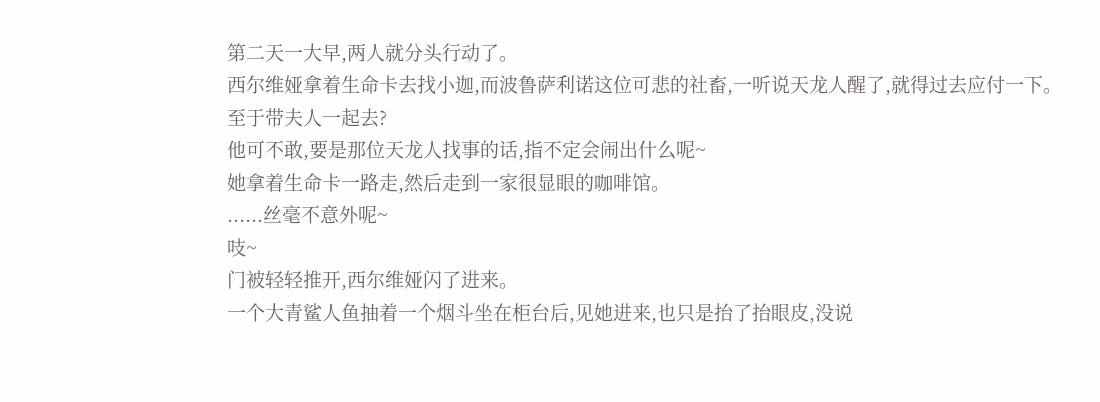第二天一大早,两人就分头行动了。
西尔维娅拿着生命卡去找小迦,而波鲁萨利诺这位可悲的社畜,一听说天龙人醒了,就得过去应付一下。
至于带夫人一起去?
他可不敢,要是那位天龙人找事的话,指不定会闹出什么呢~
她拿着生命卡一路走,然后走到一家很显眼的咖啡馆。
......丝毫不意外呢~
吱~
门被轻轻推开,西尔维娅闪了进来。
一个大青鲨人鱼抽着一个烟斗坐在柜台后,见她进来,也只是抬了抬眼皮,没说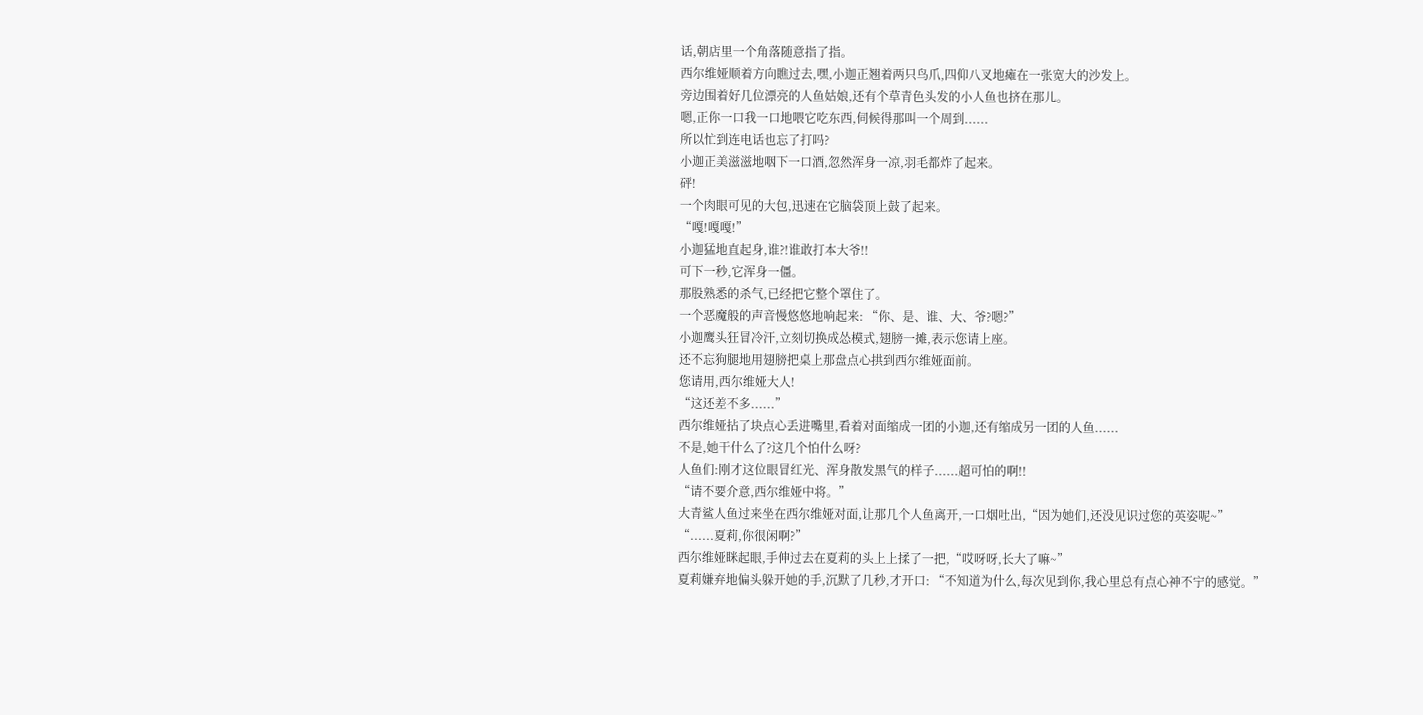话,朝店里一个角落随意指了指。
西尔维娅顺着方向瞧过去,嘿,小迦正翘着两只鸟爪,四仰八叉地瘫在一张宽大的沙发上。
旁边围着好几位漂亮的人鱼姑娘,还有个草青色头发的小人鱼也挤在那儿。
嗯,正你一口我一口地喂它吃东西,伺候得那叫一个周到......
所以忙到连电话也忘了打吗?
小迦正美滋滋地咽下一口酒,忽然浑身一凉,羽毛都炸了起来。
砰!
一个肉眼可见的大包,迅速在它脑袋顶上鼓了起来。
“嘎!嘎嘎!”
小迦猛地直起身,谁?!谁敢打本大爷!!
可下一秒,它浑身一僵。
那股熟悉的杀气,已经把它整个罩住了。
一个恶魔般的声音慢悠悠地响起来: “你、是、谁、大、爷?嗯?”
小迦鹰头狂冒冷汗,立刻切换成怂模式,翅膀一摊,表示您请上座。
还不忘狗腿地用翅膀把桌上那盘点心拱到西尔维娅面前。
您请用,西尔维娅大人!
“这还差不多......”
西尔维娅拈了块点心丢进嘴里,看着对面缩成一团的小迦,还有缩成另一团的人鱼......
不是,她干什么了?这几个怕什么呀?
人鱼们:刚才这位眼冒红光、浑身散发黑气的样子......超可怕的啊!!
“请不要介意,西尔维娅中将。”
大青鲨人鱼过来坐在西尔维娅对面,让那几个人鱼离开,一口烟吐出,“因为她们,还没见识过您的英姿呢~”
“......夏莉,你很闲啊?”
西尔维娅眯起眼,手伸过去在夏莉的头上上揉了一把,“哎呀呀,长大了嘛~”
夏莉嫌弃地偏头躲开她的手,沉默了几秒,才开口: “不知道为什么,每次见到你,我心里总有点心神不宁的感觉。”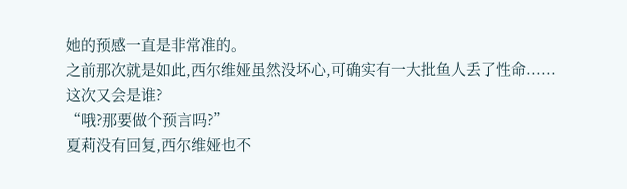她的预感一直是非常准的。
之前那次就是如此,西尔维娅虽然没坏心,可确实有一大批鱼人丢了性命......
这次又会是谁?
“哦?那要做个预言吗?”
夏莉没有回复,西尔维娅也不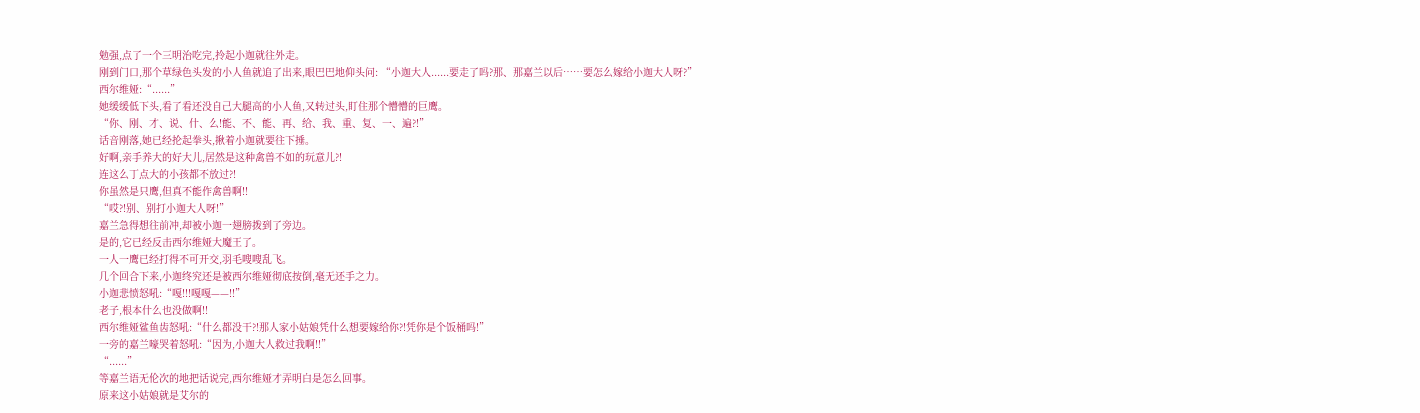勉强,点了一个三明治吃完,拎起小迦就往外走。
刚到门口,那个草绿色头发的小人鱼就追了出来,眼巴巴地仰头问: “小迦大人......要走了吗?那、那嘉兰以后……要怎么嫁给小迦大人呀?”
西尔维娅:“......”
她缓缓低下头,看了看还没自己大腿高的小人鱼,又转过头,盯住那个懵懵的巨鹰。
“你、刚、才、说、什、么!能、不、能、再、给、我、重、复、一、遍?!”
话音刚落,她已经抡起拳头,揪着小迦就要往下捶。
好啊,亲手养大的好大儿,居然是这种禽兽不如的玩意儿?!
连这么丁点大的小孩都不放过?!
你虽然是只鹰,但真不能作禽兽啊!!
“哎?!别、别打小迦大人呀!”
嘉兰急得想往前冲,却被小迦一翅膀拨到了旁边。
是的,它已经反击西尔维娅大魔王了。
一人一鹰已经打得不可开交,羽毛嗖嗖乱飞。
几个回合下来,小迦终究还是被西尔维娅彻底按倒,毫无还手之力。
小迦悲愤怒吼:“嘎!!!嘎嘎——!!”
老子,根本什么也没做啊!!
西尔维娅鲨鱼齿怒吼:“什么都没干?!那人家小姑娘凭什么想要嫁给你?!凭你是个饭桶吗!”
一旁的嘉兰嚎哭着怒吼:“因为,小迦大人救过我啊!!”
“......”
等嘉兰语无伦次的地把话说完,西尔维娅才弄明白是怎么回事。
原来这小姑娘就是艾尔的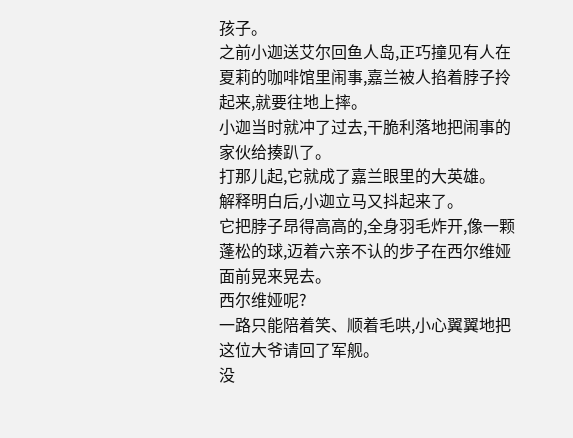孩子。
之前小迦送艾尔回鱼人岛,正巧撞见有人在夏莉的咖啡馆里闹事,嘉兰被人掐着脖子拎起来,就要往地上摔。
小迦当时就冲了过去,干脆利落地把闹事的家伙给揍趴了。
打那儿起,它就成了嘉兰眼里的大英雄。
解释明白后,小迦立马又抖起来了。
它把脖子昂得高高的,全身羽毛炸开,像一颗蓬松的球,迈着六亲不认的步子在西尔维娅面前晃来晃去。
西尔维娅呢?
一路只能陪着笑、顺着毛哄,小心翼翼地把这位大爷请回了军舰。
没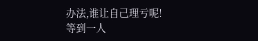办法,谁让自己理亏呢!
等到一人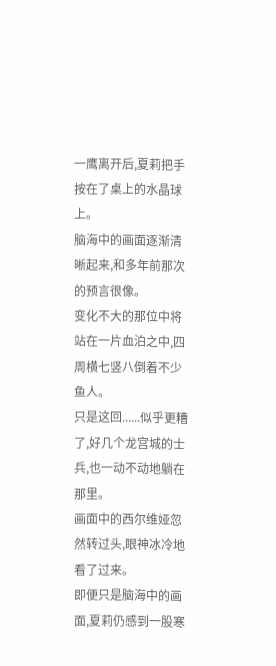一鹰离开后,夏莉把手按在了桌上的水晶球上。
脑海中的画面逐渐清晰起来,和多年前那次的预言很像。
变化不大的那位中将站在一片血泊之中,四周横七竖八倒着不少鱼人。
只是这回......似乎更糟了,好几个龙宫城的士兵,也一动不动地躺在那里。
画面中的西尔维娅忽然转过头,眼神冰冷地看了过来。
即便只是脑海中的画面,夏莉仍感到一股寒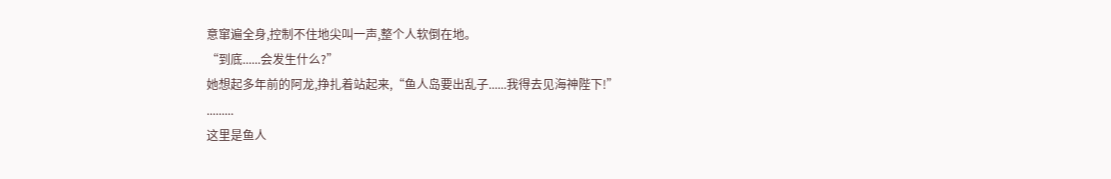意窜遍全身,控制不住地尖叫一声,整个人软倒在地。
“到底......会发生什么?”
她想起多年前的阿龙,挣扎着站起来,“鱼人岛要出乱子......我得去见海神陛下!”
.........
这里是鱼人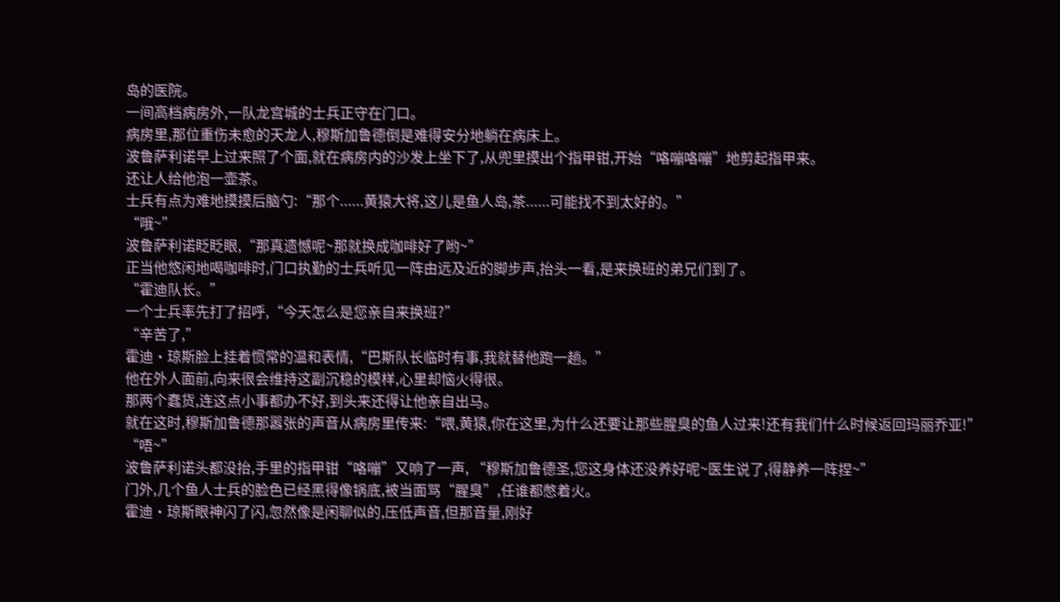岛的医院。
一间高档病房外,一队龙宫城的士兵正守在门口。
病房里,那位重伤未愈的天龙人,穆斯加鲁德倒是难得安分地躺在病床上。
波鲁萨利诺早上过来照了个面,就在病房内的沙发上坐下了,从兜里摸出个指甲钳,开始“咯嘣咯嘣”地剪起指甲来。
还让人给他泡一壶茶。
士兵有点为难地摸摸后脑勺:“那个......黄猿大将,这儿是鱼人岛,茶......可能找不到太好的。”
“哦~”
波鲁萨利诺眨眨眼,“那真遗憾呢~那就换成咖啡好了哟~”
正当他悠闲地喝咖啡时,门口执勤的士兵听见一阵由远及近的脚步声,抬头一看,是来换班的弟兄们到了。
“霍迪队长。”
一个士兵率先打了招呼,“今天怎么是您亲自来换班?”
“辛苦了,”
霍迪·琼斯脸上挂着惯常的温和表情,“巴斯队长临时有事,我就替他跑一趟。”
他在外人面前,向来很会维持这副沉稳的模样,心里却恼火得很。
那两个蠢货,连这点小事都办不好,到头来还得让他亲自出马。
就在这时,穆斯加鲁德那嚣张的声音从病房里传来:“喂,黄猿,你在这里,为什么还要让那些腥臭的鱼人过来!还有我们什么时候返回玛丽乔亚!”
“唔~”
波鲁萨利诺头都没抬,手里的指甲钳“咯嘣”又响了一声, “穆斯加鲁德圣,您这身体还没养好呢~医生说了,得静养一阵捏~”
门外,几个鱼人士兵的脸色已经黑得像锅底,被当面骂“腥臭”,任谁都憋着火。
霍迪·琼斯眼神闪了闪,忽然像是闲聊似的,压低声音,但那音量,刚好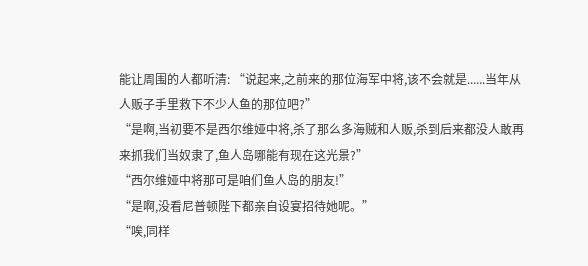能让周围的人都听清: “说起来,之前来的那位海军中将,该不会就是......当年从人贩子手里救下不少人鱼的那位吧?”
“是啊,当初要不是西尔维娅中将,杀了那么多海贼和人贩,杀到后来都没人敢再来抓我们当奴隶了,鱼人岛哪能有现在这光景?”
“西尔维娅中将那可是咱们鱼人岛的朋友!”
“是啊,没看尼普顿陛下都亲自设宴招待她呢。”
“唉,同样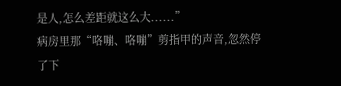是人,怎么差距就这么大......”
病房里那“咯嘣、咯嘣”剪指甲的声音,忽然停了下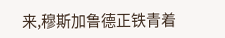来,穆斯加鲁德正铁青着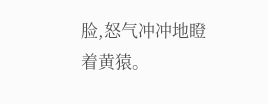脸,怒气冲冲地瞪着黄猿。